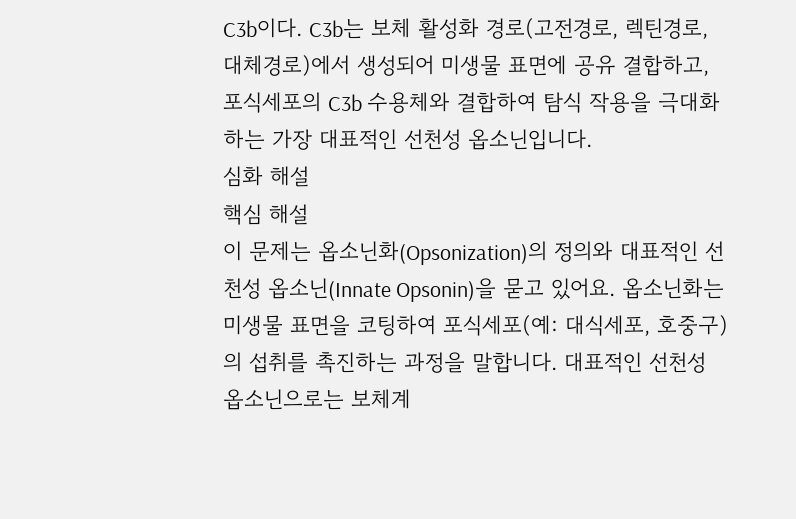C3b이다. C3b는 보체 활성화 경로(고전경로, 렉틴경로, 대체경로)에서 생성되어 미생물 표면에 공유 결합하고, 포식세포의 C3b 수용체와 결합하여 탐식 작용을 극대화하는 가장 대표적인 선천성 옵소닌입니다.
심화 해설
핵심 해설
이 문제는 옵소닌화(Opsonization)의 정의와 대표적인 선천성 옵소닌(Innate Opsonin)을 묻고 있어요. 옵소닌화는 미생물 표면을 코팅하여 포식세포(예: 대식세포, 호중구)의 섭취를 촉진하는 과정을 말합니다. 대표적인 선천성 옵소닌으로는 보체계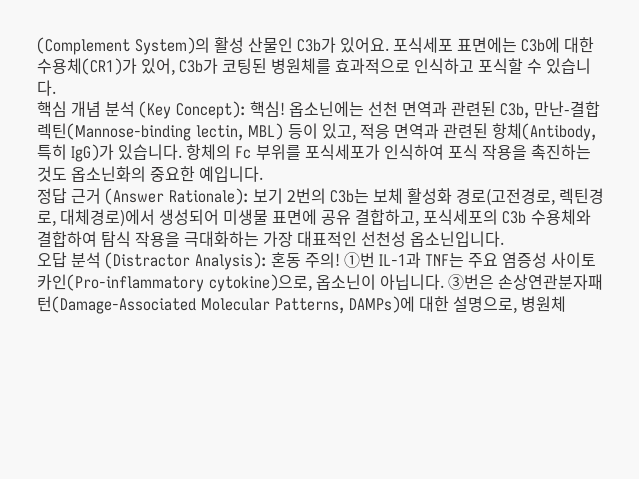(Complement System)의 활성 산물인 C3b가 있어요. 포식세포 표면에는 C3b에 대한 수용체(CR1)가 있어, C3b가 코팅된 병원체를 효과적으로 인식하고 포식할 수 있습니다.
핵심 개념 분석 (Key Concept): 핵심! 옵소닌에는 선천 면역과 관련된 C3b, 만난-결합렉틴(Mannose-binding lectin, MBL) 등이 있고, 적응 면역과 관련된 항체(Antibody, 특히 IgG)가 있습니다. 항체의 Fc 부위를 포식세포가 인식하여 포식 작용을 촉진하는 것도 옵소닌화의 중요한 예입니다.
정답 근거 (Answer Rationale): 보기 2번의 C3b는 보체 활성화 경로(고전경로, 렉틴경로, 대체경로)에서 생성되어 미생물 표면에 공유 결합하고, 포식세포의 C3b 수용체와 결합하여 탐식 작용을 극대화하는 가장 대표적인 선천성 옵소닌입니다.
오답 분석 (Distractor Analysis): 혼동 주의! ①번 IL-1과 TNF는 주요 염증성 사이토카인(Pro-inflammatory cytokine)으로, 옵소닌이 아닙니다. ③번은 손상연관분자패턴(Damage-Associated Molecular Patterns, DAMPs)에 대한 설명으로, 병원체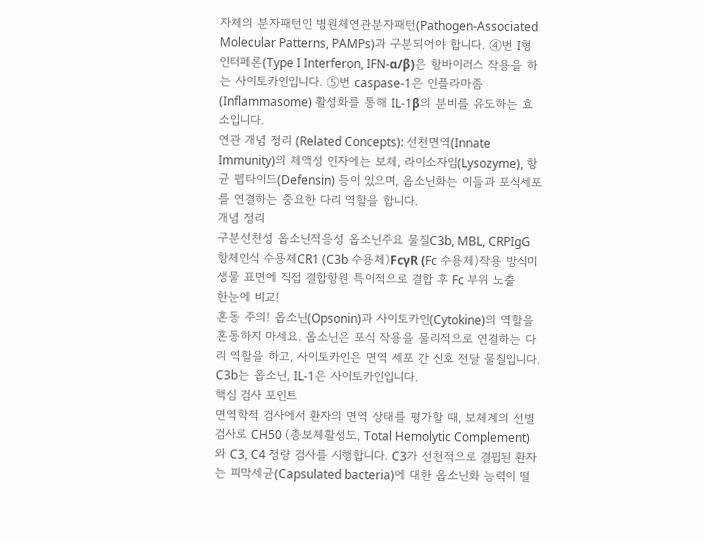자체의 분자패턴인 병원체연관분자패턴(Pathogen-Associated Molecular Patterns, PAMPs)과 구분되어야 합니다. ④번 I형 인터페론(Type I Interferon, IFN-α/β)은 항바이러스 작용을 하는 사이토카인입니다. ⑤번 caspase-1은 인플라마좀(Inflammasome) 활성화를 통해 IL-1β의 분비를 유도하는 효소입니다.
연관 개념 정리 (Related Concepts): 선천면역(Innate Immunity)의 체액성 인자에는 보체, 라이소자임(Lysozyme), 항균 펩타이드(Defensin) 등이 있으며, 옵소닌화는 이들과 포식세포를 연결하는 중요한 다리 역할을 합니다.
개념 정리
구분선천성 옵소닌적응성 옵소닌주요 물질C3b, MBL, CRPIgG 항체인식 수용체CR1 (C3b 수용체)FcγR (Fc 수용체)작용 방식미생물 표면에 직접 결합항원 특이적으로 결합 후 Fc 부위 노출
한눈에 비교!
혼동 주의! 옵소닌(Opsonin)과 사이토카인(Cytokine)의 역할을 혼동하지 마세요. 옵소닌은 포식 작용을 물리적으로 연결하는 다리 역할을 하고, 사이토카인은 면역 세포 간 신호 전달 물질입니다. C3b는 옵소닌, IL-1은 사이토카인입니다.
핵심 검사 포인트
면역학적 검사에서 환자의 면역 상태를 평가할 때, 보체계의 선별 검사로 CH50 (총보체활성도, Total Hemolytic Complement)와 C3, C4 정량 검사를 시행합니다. C3가 선천적으로 결핍된 환자는 피막세균(Capsulated bacteria)에 대한 옵소닌화 능력이 떨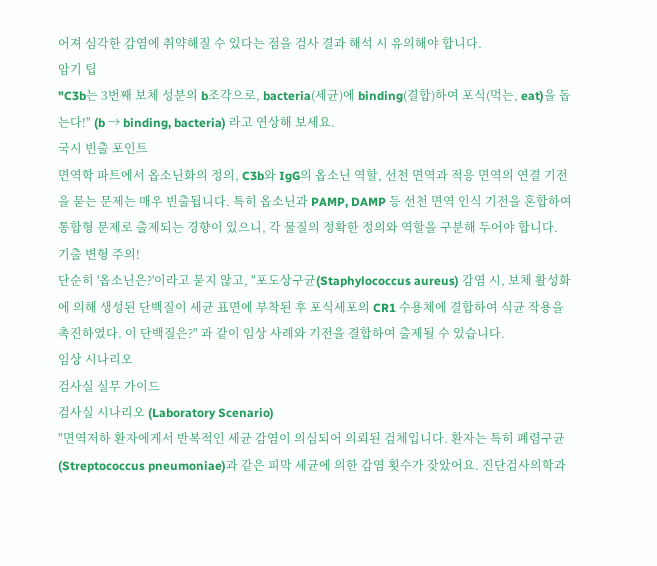어져 심각한 감염에 취약해질 수 있다는 점을 검사 결과 해석 시 유의해야 합니다.
암기 팁
"C3b는 3번째 보체 성분의 b조각으로, bacteria(세균)에 binding(결합)하여 포식(먹는, eat)을 돕는다!" (b → binding, bacteria) 라고 연상해 보세요.
국시 빈출 포인트
면역학 파트에서 옵소닌화의 정의, C3b와 IgG의 옵소닌 역할, 선천 면역과 적응 면역의 연결 기전을 묻는 문제는 매우 빈출됩니다. 특히 옵소닌과 PAMP, DAMP 등 선천 면역 인식 기전을 혼합하여 통합형 문제로 출제되는 경향이 있으니, 각 물질의 정확한 정의와 역할을 구분해 두어야 합니다.
기출 변형 주의!
단순히 '옵소닌은?'이라고 묻지 않고, "포도상구균(Staphylococcus aureus) 감염 시, 보체 활성화에 의해 생성된 단백질이 세균 표면에 부착된 후 포식세포의 CR1 수용체에 결합하여 식균 작용을 촉진하였다. 이 단백질은?" 과 같이 임상 사례와 기전을 결합하여 출제될 수 있습니다.
임상 시나리오
검사실 실무 가이드
검사실 시나리오 (Laboratory Scenario)
"면역저하 환자에게서 반복적인 세균 감염이 의심되어 의뢰된 검체입니다. 환자는 특히 폐렴구균(Streptococcus pneumoniae)과 같은 피막 세균에 의한 감염 횟수가 잦았어요. 진단검사의학과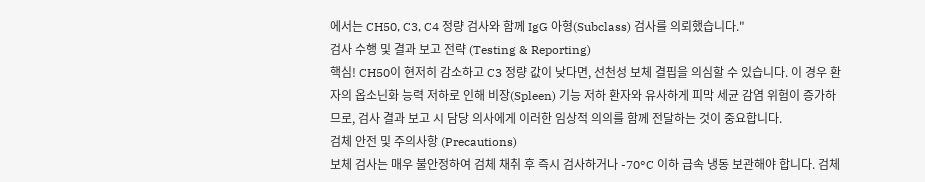에서는 CH50, C3, C4 정량 검사와 함께 IgG 아형(Subclass) 검사를 의뢰했습니다."
검사 수행 및 결과 보고 전략 (Testing & Reporting)
핵심! CH50이 현저히 감소하고 C3 정량 값이 낮다면, 선천성 보체 결핍을 의심할 수 있습니다. 이 경우 환자의 옵소닌화 능력 저하로 인해 비장(Spleen) 기능 저하 환자와 유사하게 피막 세균 감염 위험이 증가하므로, 검사 결과 보고 시 담당 의사에게 이러한 임상적 의의를 함께 전달하는 것이 중요합니다.
검체 안전 및 주의사항 (Precautions)
보체 검사는 매우 불안정하여 검체 채취 후 즉시 검사하거나 -70°C 이하 급속 냉동 보관해야 합니다. 검체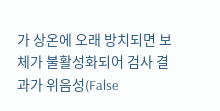가 상온에 오래 방치되면 보체가 불활성화되어 검사 결과가 위음성(False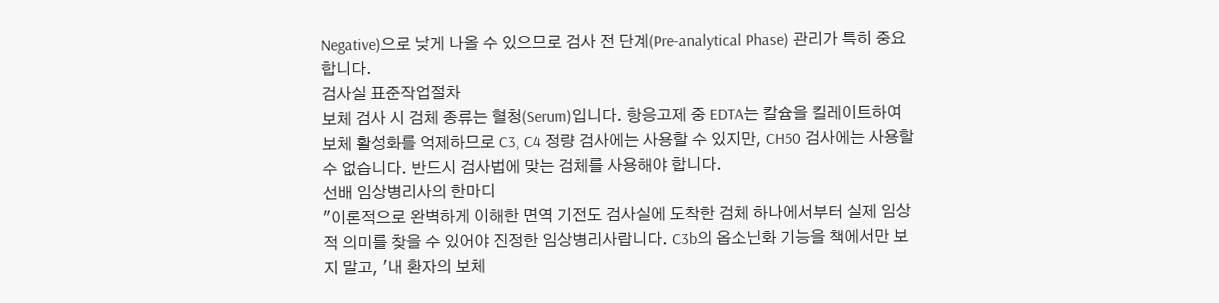Negative)으로 낮게 나올 수 있으므로 검사 전 단계(Pre-analytical Phase) 관리가 특히 중요합니다.
검사실 표준작업절차
보체 검사 시 검체 종류는 혈청(Serum)입니다. 항응고제 중 EDTA는 칼슘을 킬레이트하여 보체 활성화를 억제하므로 C3, C4 정량 검사에는 사용할 수 있지만, CH50 검사에는 사용할 수 없습니다. 반드시 검사법에 맞는 검체를 사용해야 합니다.
선배 임상병리사의 한마디
"이론적으로 완벽하게 이해한 면역 기전도 검사실에 도착한 검체 하나에서부터 실제 임상적 의미를 찾을 수 있어야 진정한 임상병리사랍니다. C3b의 옵소닌화 기능을 책에서만 보지 말고, '내 환자의 보체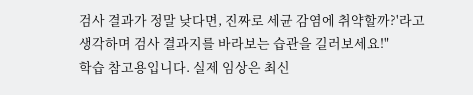검사 결과가 정말 낮다면, 진짜로 세균 감염에 취약할까?'라고 생각하며 검사 결과지를 바라보는 습관을 길러보세요!"
학습 참고용입니다. 실제 임상은 최신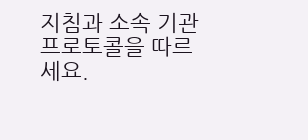지침과 소속 기관 프로토콜을 따르세요.